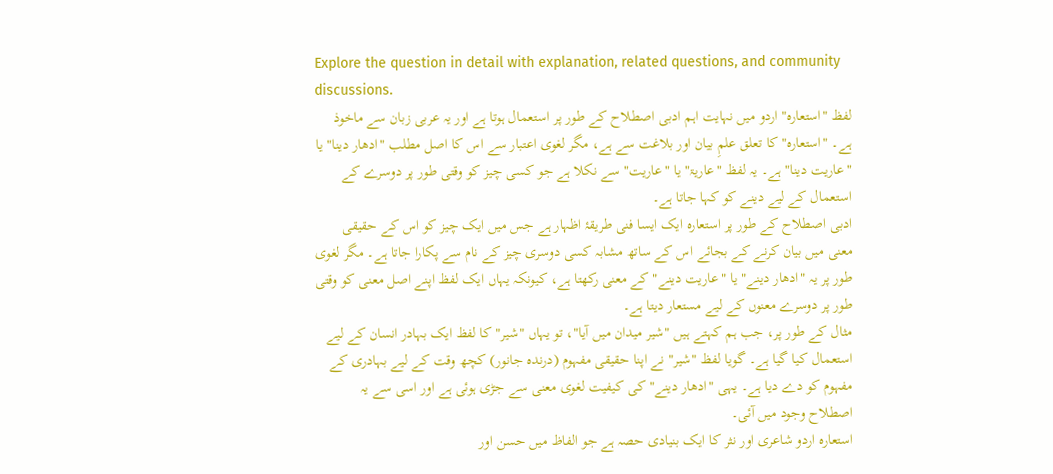Explore the question in detail with explanation, related questions, and community discussions.
لفظ "استعارہ" اردو میں نہایت اہم ادبی اصطلاح کے طور پر استعمال ہوتا ہے اور یہ عربی زبان سے ماخوذ ہے۔ "استعارہ" کا تعلق علمِ بیان اور بلاغت سے ہے، مگر لغوی اعتبار سے اس کا اصل مطلب "ادھار دینا" یا "عاریت دینا" ہے۔ یہ لفظ "عاریۃ" یا "عاریت" سے نکلا ہے جو کسی چیز کو وقتی طور پر دوسرے کے استعمال کے لیے دینے کو کہا جاتا ہے۔
ادبی اصطلاح کے طور پر استعارہ ایک ایسا فنی طریقۂ اظہار ہے جس میں ایک چیز کو اس کے حقیقی معنی میں بیان کرنے کے بجائے اس کے ساتھ مشابہ کسی دوسری چیز کے نام سے پکارا جاتا ہے۔ مگر لغوی طور پر یہ "ادھار دینے" یا "عاریت دینے" کے معنی رکھتا ہے، کیونکہ یہاں ایک لفظ اپنے اصل معنی کو وقتی طور پر دوسرے معنوں کے لیے مستعار دیتا ہے۔
مثال کے طور پر، جب ہم کہتے ہیں "شیر میدان میں آیا"، تو یہاں "شیر" کا لفظ ایک بہادر انسان کے لیے استعمال کیا گیا ہے۔ گویا لفظ "شیر" نے اپنا حقیقی مفہوم (درندہ جانور) کچھ وقت کے لیے بہادری کے مفہوم کو دے دیا ہے۔ یہی "ادھار دینے" کی کیفیت لغوی معنی سے جڑی ہوئی ہے اور اسی سے یہ اصطلاح وجود میں آئی۔
استعارہ اردو شاعری اور نثر کا ایک بنیادی حصہ ہے جو الفاظ میں حسن اور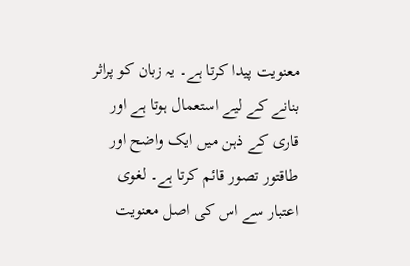معنویت پیدا کرتا ہے۔ یہ زبان کو پراثر بنانے کے لیے استعمال ہوتا ہے اور قاری کے ذہن میں ایک واضح اور طاقتور تصور قائم کرتا ہے۔ لغوی اعتبار سے اس کی اصل معنویت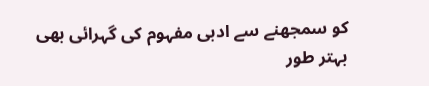کو سمجھنے سے ادبی مفہوم کی گہرائی بھی بہتر طور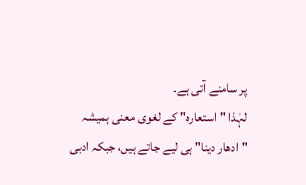پر سامنے آتی ہے۔
لہٰذا "استعارہ" کے لغوی معنی ہمیشہ "ادھار دینا" ہی لیے جاتے ہیں، جبکہ ادبی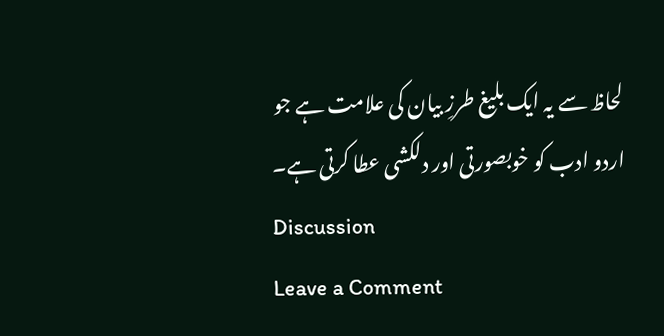لحاظ سے یہ ایک بلیغ طرزِ بیان کی علامت ہے جو اردو ادب کو خوبصورتی اور دلکشی عطا کرتی ہے۔
Discussion
Leave a Comment